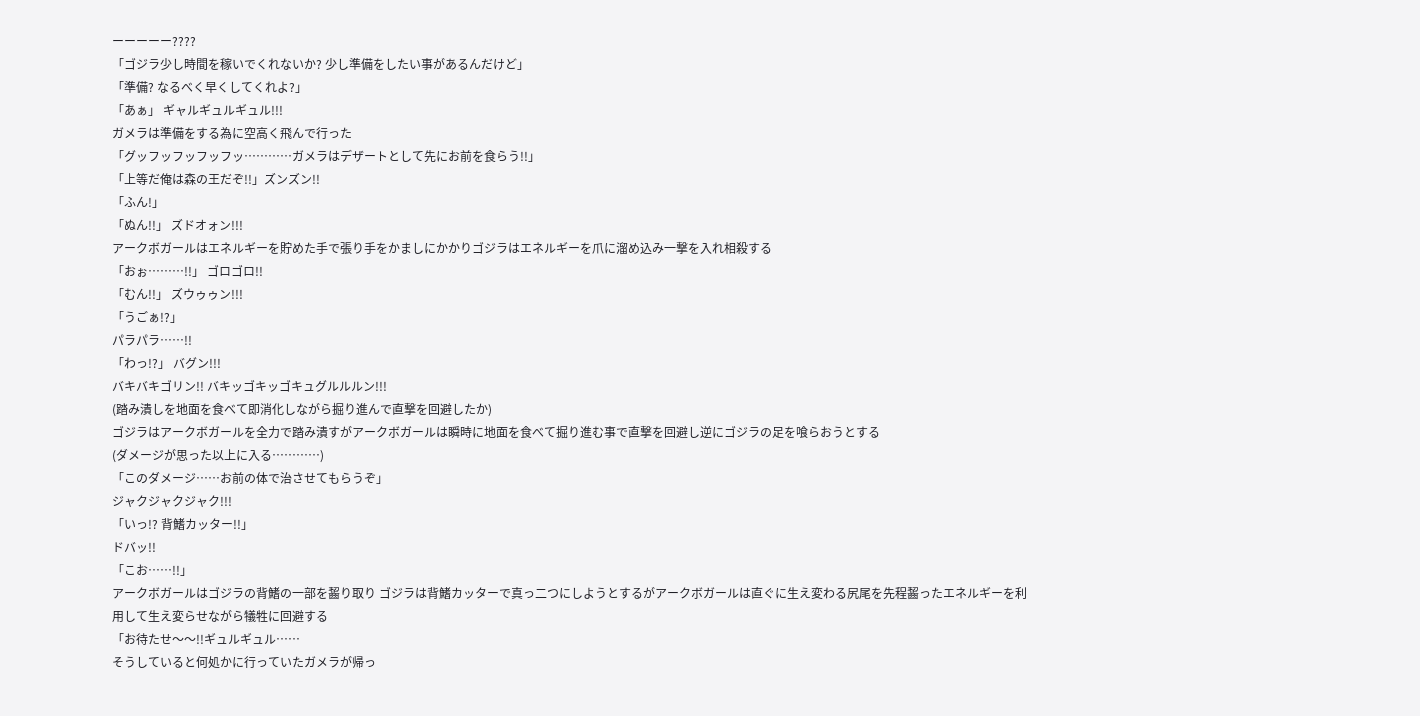ーーーーー????
「ゴジラ少し時間を稼いでくれないか? 少し準備をしたい事があるんだけど」
「準備? なるべく早くしてくれよ?」
「あぁ」 ギャルギュルギュル!!!
ガメラは準備をする為に空高く飛んで行った
「グッフッフッフッフッ…………ガメラはデザートとして先にお前を食らう!!」
「上等だ俺は森の王だぞ!!」ズンズン!!
「ふん!」
「ぬん!!」 ズドオォン!!!
アークボガールはエネルギーを貯めた手で張り手をかましにかかりゴジラはエネルギーを爪に溜め込み一撃を入れ相殺する
「おぉ………!!」 ゴロゴロ!!
「むん!!」 ズウゥゥン!!!
「うごぁ!?」
パラパラ……!!
「わっ!?」 バグン!!!
バキバキゴリン!! バキッゴキッゴキュグルルルン!!!
(踏み潰しを地面を食べて即消化しながら掘り進んで直撃を回避したか)
ゴジラはアークボガールを全力で踏み潰すがアークボガールは瞬時に地面を食べて掘り進む事で直撃を回避し逆にゴジラの足を喰らおうとする
(ダメージが思った以上に入る…………)
「このダメージ……お前の体で治させてもらうぞ」
ジャクジャクジャク!!!
「いっ!? 背鰭カッター!!」
ドバッ!!
「こお……!!」
アークボガールはゴジラの背鰭の一部を齧り取り ゴジラは背鰭カッターで真っ二つにしようとするがアークボガールは直ぐに生え変わる尻尾を先程齧ったエネルギーを利用して生え変らせながら犠牲に回避する
「お待たせ〜〜!!ギュルギュル……
そうしていると何処かに行っていたガメラが帰っ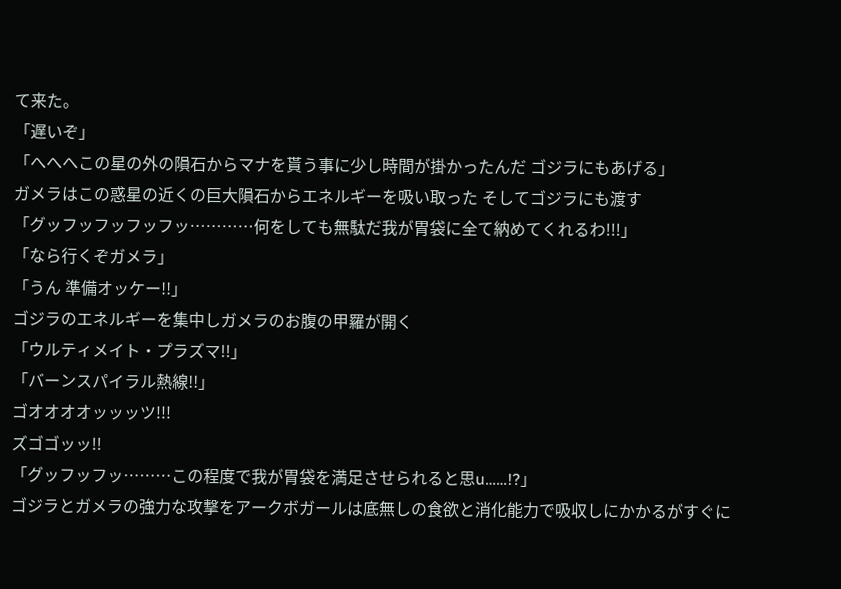て来た。
「遅いぞ」
「へへへこの星の外の隕石からマナを貰う事に少し時間が掛かったんだ ゴジラにもあげる」
ガメラはこの惑星の近くの巨大隕石からエネルギーを吸い取った そしてゴジラにも渡す
「グッフッフッフッフッ…………何をしても無駄だ我が胃袋に全て納めてくれるわ!!!」
「なら行くぞガメラ」
「うん 準備オッケー!!」
ゴジラのエネルギーを集中しガメラのお腹の甲羅が開く
「ウルティメイト・プラズマ!!」
「バーンスパイラル熱線!!」
ゴオオオオッッッツ!!!
ズゴゴッッ!!
「グッフッフッ………この程度で我が胃袋を満足させられると思u……!?」
ゴジラとガメラの強力な攻撃をアークボガールは底無しの食欲と消化能力で吸収しにかかるがすぐに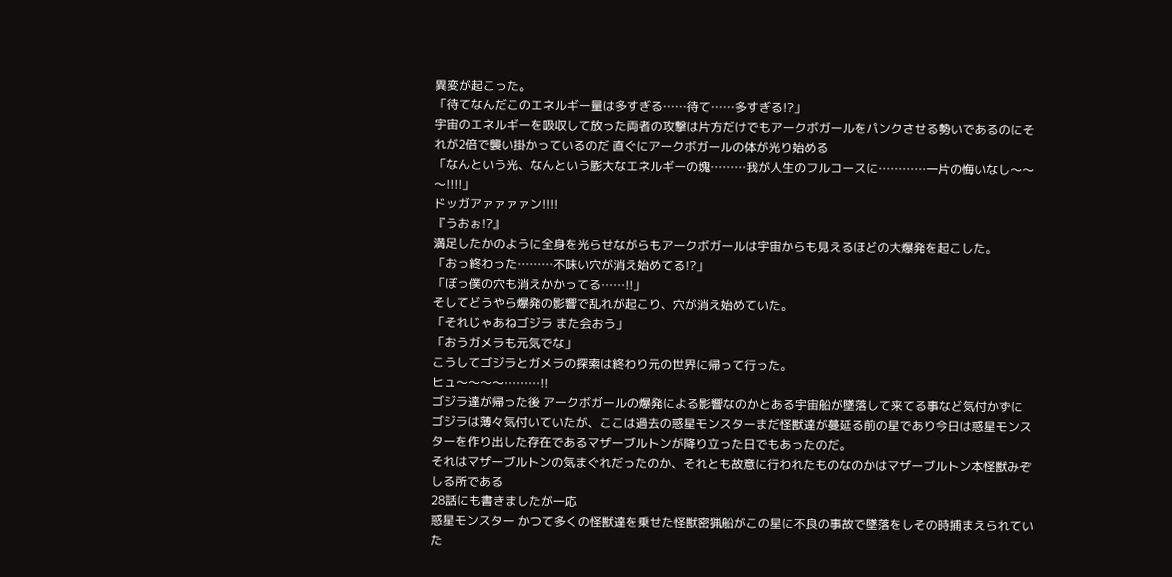異変が起こった。
「待てなんだこのエネルギー量は多すぎる……待て……多すぎる!?」
宇宙のエネルギーを吸収して放った両者の攻撃は片方だけでもアークボガールをパンクさせる勢いであるのにそれが2倍で襲い掛かっているのだ 直ぐにアークボガールの体が光り始める
「なんという光、なんという膨大なエネルギーの塊………我が人生のフルコースに…………一片の悔いなし〜〜〜!!!!」
ドッガアァァァァン!!!!
『うおぉ!?』
満足したかのように全身を光らせながらもアークボガールは宇宙からも見えるほどの大爆発を起こした。
「おっ終わった………不味い穴が消え始めてる!?」
「ぼっ僕の穴も消えかかってる……!!」
そしてどうやら爆発の影響で乱れが起こり、穴が消え始めていた。
「それじゃあねゴジラ また会おう」
「おうガメラも元気でな」
こうしてゴジラとガメラの探索は終わり元の世界に帰って行った。
ヒュ〜〜〜〜………!!
ゴジラ達が帰った後 アークボガールの爆発による影響なのかとある宇宙船が墜落して来てる事など気付かずに
ゴジラは薄々気付いていたが、ここは過去の惑星モンスターまだ怪獣達が蔓延る前の星であり今日は惑星モンスターを作り出した存在であるマザーブルトンが降り立った日でもあったのだ。
それはマザーブルトンの気まぐれだったのか、それとも故意に行われたものなのかはマザーブルトン本怪獣みぞしる所である
28話にも書きましたが一応
惑星モンスター かつて多くの怪獣達を乗せた怪獣密猟船がこの星に不良の事故で墜落をしその時捕まえられていた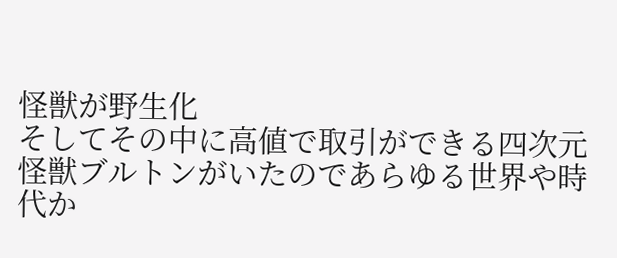怪獣が野生化
そしてその中に高値で取引ができる四次元怪獣ブルトンがいたのであらゆる世界や時代か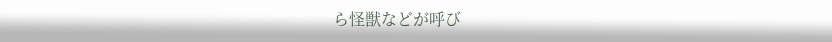ら怪獣などが呼び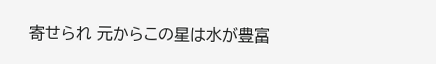寄せられ 元からこの星は水が豊富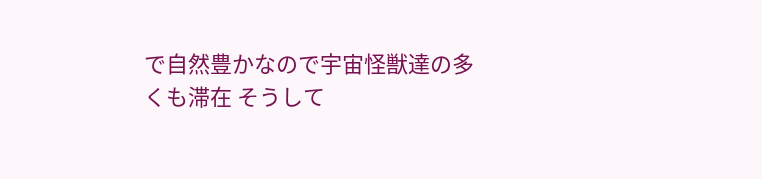で自然豊かなので宇宙怪獣達の多くも滞在 そうして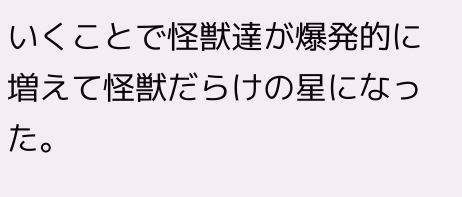いくことで怪獣達が爆発的に増えて怪獣だらけの星になった。